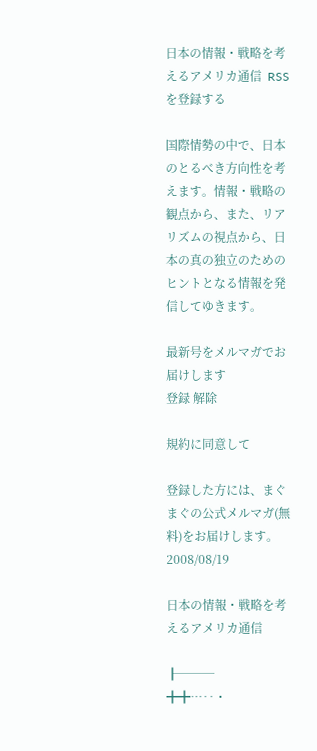日本の情報・戦略を考えるアメリカ通信  RSSを登録する

国際情勢の中で、日本のとるべき方向性を考えます。情報・戦略の観点から、また、リアリズムの視点から、日本の真の独立のためのヒントとなる情報を発信してゆきます。

最新号をメルマガでお届けします
登録 解除

規約に同意して

登録した方には、まぐまぐの公式メルマガ(無料)をお届けします。
2008/08/19

日本の情報・戦略を考えるアメリカ通信

┠───
╋╋…‥・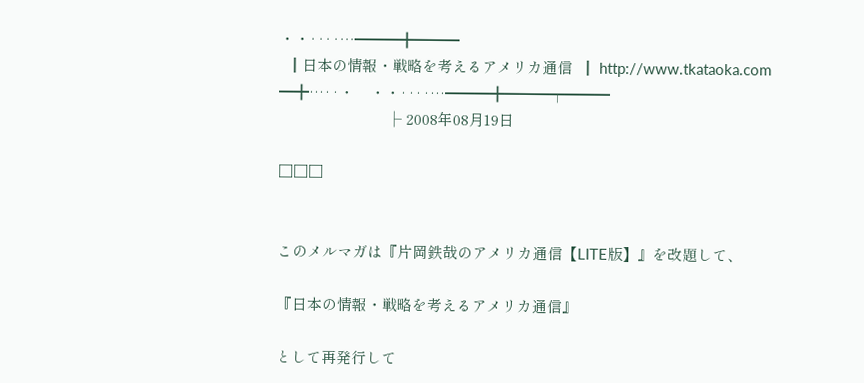・・‥‥…━━━╋━━━
  ┃日本の情報・戦略を考えるアメリカ通信  ┃ http://www.tkataoka.com
━╋…‥・    ・・‥‥…━━━╋━━━┯━━━
                           ├ 2008年08月19日

□□□


このメルマガは『片岡鉄哉のアメリカ通信【LITE版】』を改題して、

『日本の情報・戦略を考えるアメリカ通信』

として再発行して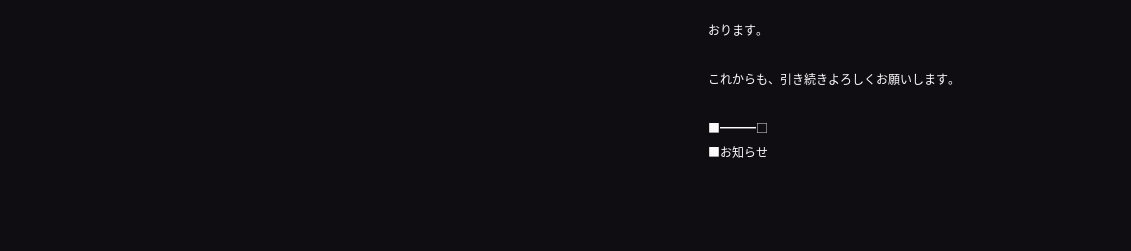おります。

これからも、引き続きよろしくお願いします。

■━━━□
■お知らせ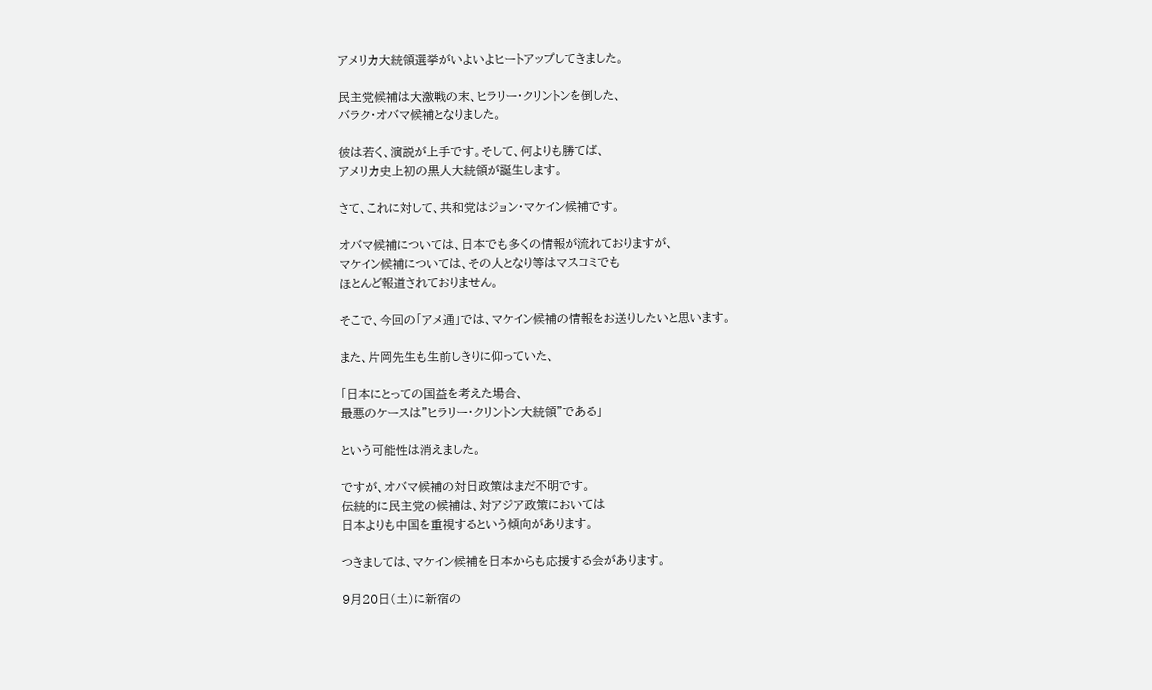アメリカ大統領選挙がいよいよヒートアップしてきました。

民主党候補は大激戦の末、ヒラリー・クリントンを倒した、
バラク・オバマ候補となりました。

彼は若く、演説が上手です。そして、何よりも勝てば、
アメリカ史上初の黒人大統領が誕生します。

さて、これに対して、共和党はジョン・マケイン候補です。

オバマ候補については、日本でも多くの情報が流れておりますが、
マケイン候補については、その人となり等はマスコミでも
ほとんど報道されておりません。

そこで、今回の「アメ通」では、マケイン候補の情報をお送りしたいと思います。

また、片岡先生も生前しきりに仰っていた、

「日本にとっての国益を考えた場合、
最悪のケースは"ヒラリー・クリントン大統領"である」

という可能性は消えました。

ですが、オバマ候補の対日政策はまだ不明です。
伝統的に民主党の候補は、対アジア政策においては
日本よりも中国を重視するという傾向があります。

つきましては、マケイン候補を日本からも応援する会があります。

9月20日(土)に新宿の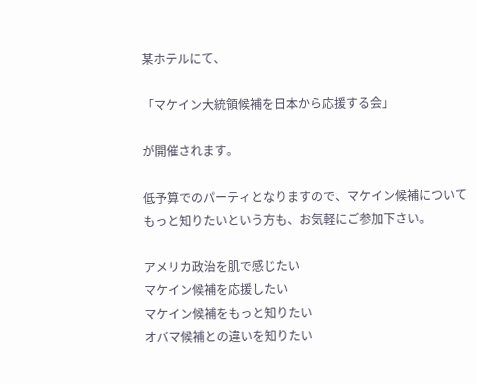某ホテルにて、

「マケイン大統領候補を日本から応援する会」

が開催されます。

低予算でのパーティとなりますので、マケイン候補について
もっと知りたいという方も、お気軽にご参加下さい。

アメリカ政治を肌で感じたい
マケイン候補を応援したい
マケイン候補をもっと知りたい
オバマ候補との違いを知りたい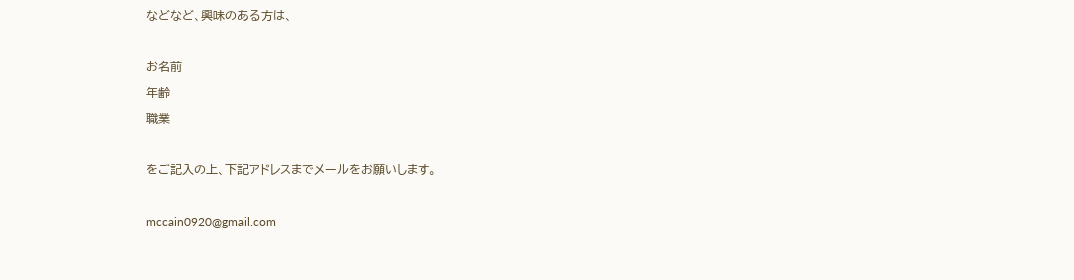などなど、興味のある方は、

お名前
年齢
職業

をご記入の上、下記アドレスまでメールをお願いします。

mccain0920@gmail.com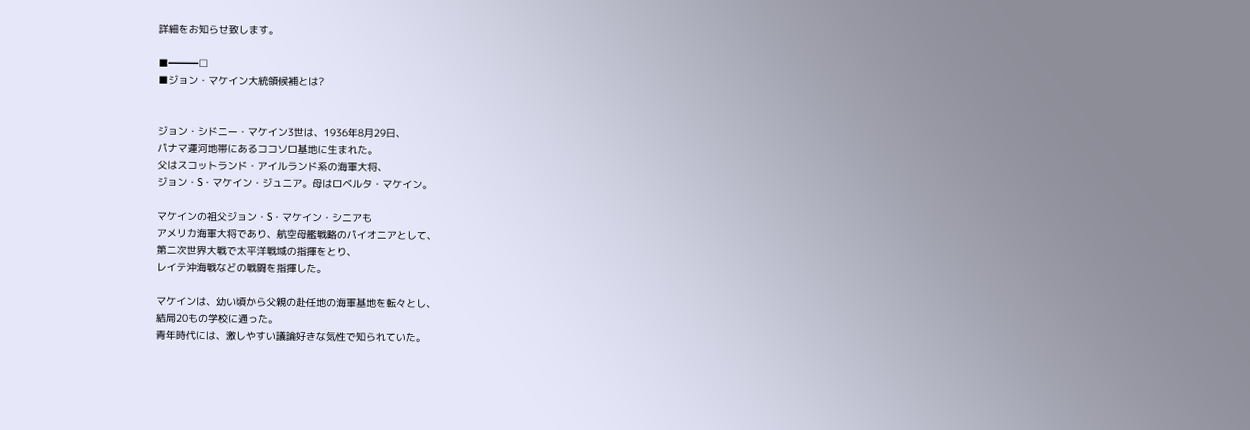詳細をお知らせ致します。

■━━━□
■ジョン・マケイン大統領候補とは?


ジョン・シドニー・マケイン3世は、1936年8月29日、
パナマ運河地帯にあるココソロ基地に生まれた。
父はスコットランド・アイルランド系の海軍大将、
ジョン・S・マケイン・ジュニア。母はロベルタ・マケイン。

マケインの祖父ジョン・S・マケイン・シニアも
アメリカ海軍大将であり、航空母艦戦略のパイオニアとして、
第二次世界大戦で太平洋戦域の指揮をとり、
レイテ沖海戦などの戦闘を指揮した。

マケインは、幼い頃から父親の赴任地の海軍基地を転々とし、
結局20もの学校に通った。
青年時代には、激しやすい議論好きな気性で知られていた。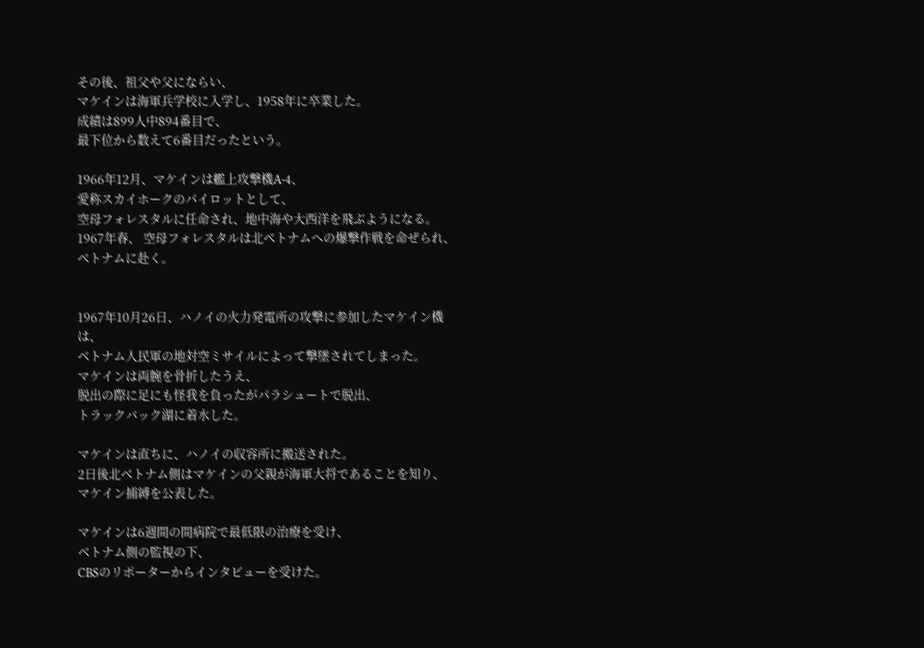その後、祖父や父にならい、
マケインは海軍兵学校に入学し、1958年に卒業した。
成績は899人中894番目で、
最下位から数えて6番目だったという。

1966年12月、マケインは艦上攻撃機A-4、
愛称スカイホークのパイロットとして、
空母フォレスタルに任命され、地中海や大西洋を飛ぶようになる。
1967年春、 空母フォレスタルは北ベトナムへの爆撃作戦を命ぜられ、
ベトナムに赴く。


1967年10月26日、ハノイの火力発電所の攻撃に参加したマケイン機は、
ベトナム人民軍の地対空ミサイルによって撃墜されてしまった。
マケインは両腕を骨折したうえ、
脱出の際に足にも怪我を負ったがパラシュートで脱出、
トラックバック湖に着水した。

マケインは直ちに、ハノイの収容所に搬送された。
2日後北ベトナム側はマケインの父親が海軍大将であることを知り、
マケイン捕縛を公表した。

マケインは6週間の間病院で最低限の治療を受け、
ベトナム側の監視の下、
CBSのリポーターからインタビューを受けた。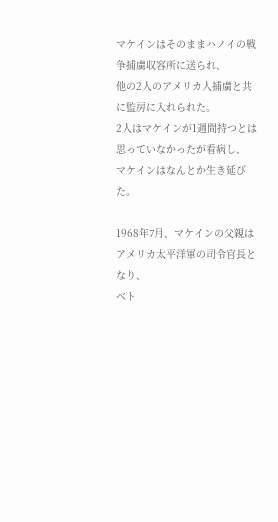マケインはそのままハノイの戦争捕虜収容所に送られ、
他の2人のアメリカ人捕虜と共に監房に入れられた。
2人はマケインが1週間持つとは思っていなかったが看病し、
マケインはなんとか生き延びた。

1968年7月、マケインの父親はアメリカ太平洋軍の司令官長となり、
ベト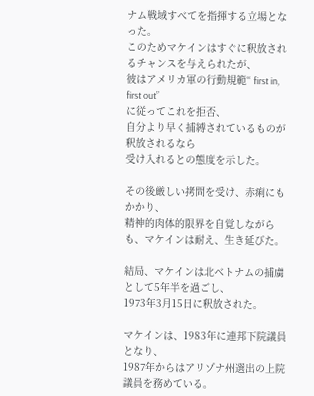ナム戦域すべてを指揮する立場となった。
このためマケインはすぐに釈放されるチャンスを与えられたが、
彼はアメリカ軍の行動規範“ first in, first out”
に従ってこれを拒否、
自分より早く捕縛されているものが釈放されるなら
受け入れるとの態度を示した。

その後厳しい拷問を受け、赤痢にもかかり、
精神的肉体的限界を自覚しながらも、マケインは耐え、生き延びた。

結局、マケインは北ベトナムの捕虜として5年半を過ごし、
1973年3月15日に釈放された。

マケインは、1983年に連邦下院議員となり、
1987年からはアリゾナ州選出の上院議員を務めている。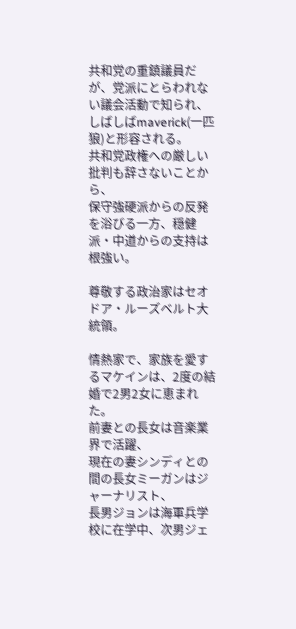共和党の重鎮議員だが、党派にとらわれない議会活動で知られ、
しばしばmaverick(一匹狼)と形容される。
共和党政権への厳しい批判も辞さないことから、
保守強硬派からの反発を浴びる一方、穏健派・中道からの支持は根強い。

尊敬する政治家はセオドア・ルーズベルト大統領。

情熱家で、家族を愛するマケインは、2度の結婚で2男2女に恵まれた。
前妻との長女は音楽業界で活躍、
現在の妻シンディとの間の長女ミーガンはジャーナリスト、
長男ジョンは海軍兵学校に在学中、次男ジェ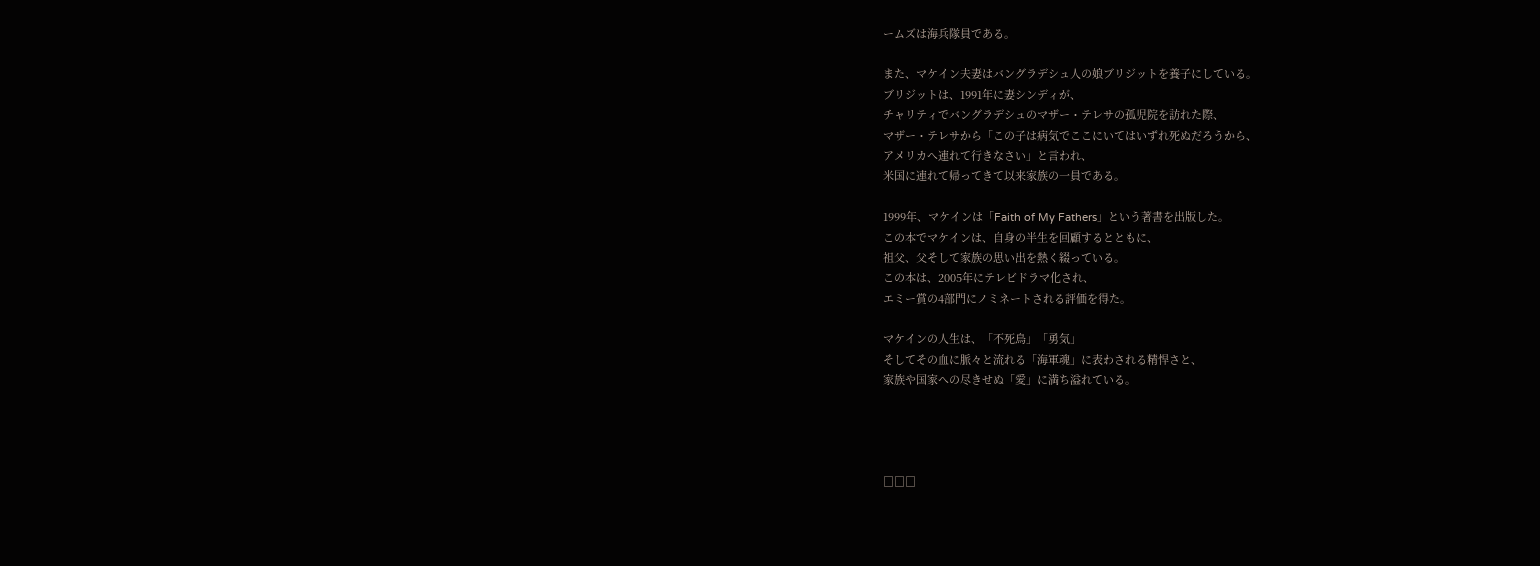ームズは海兵隊員である。

また、マケイン夫妻はバングラデシュ人の娘ブリジットを養子にしている。
ブリジットは、1991年に妻シンディが、
チャリティでバングラデシュのマザー・テレサの孤児院を訪れた際、
マザー・テレサから「この子は病気でここにいてはいずれ死ぬだろうから、
アメリカへ連れて行きなさい」と言われ、
米国に連れて帰ってきて以来家族の一員である。

1999年、マケインは「Faith of My Fathers」という著書を出版した。
この本でマケインは、自身の半生を回顧するとともに、
祖父、父そして家族の思い出を熱く綴っている。
この本は、2005年にテレビドラマ化され、
エミー賞の4部門にノミネートされる評価を得た。

マケインの人生は、「不死鳥」「勇気」
そしてその血に脈々と流れる「海軍魂」に表わされる精悍さと、
家族や国家への尽きせぬ「愛」に満ち溢れている。




□□□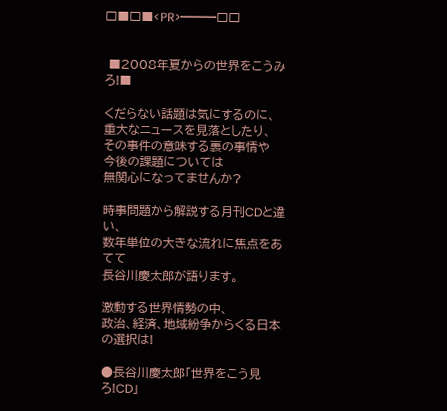□■□■<PR>━━━□□


 ■2008年夏からの世界をこうみろ!■

くだらない話題は気にするのに、
重大なニュースを見落としたり、
その事件の意味する裏の事情や
今後の課題については
無関心になってませんか?

時事問題から解説する月刊CDと違い、
数年単位の大きな流れに焦点をあてて
長谷川慶太郎が語ります。

激動する世界情勢の中、
政治、経済、地域紛争からくる日本の選択は!

●長谷川慶太郎「世界をこう見ろ!CD」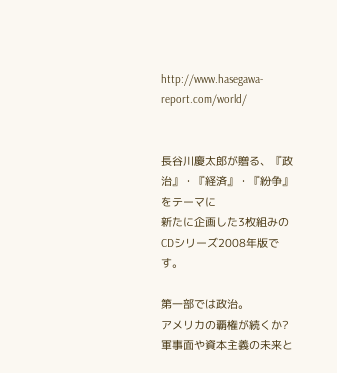http://www.hasegawa-report.com/world/


長谷川慶太郎が贈る、『政治』・『経済』・『紛争』をテーマに
新たに企画した3枚組みのCDシリーズ2008年版です。

第一部では政治。
アメリカの覇権が続くか?軍事面や資本主義の未来と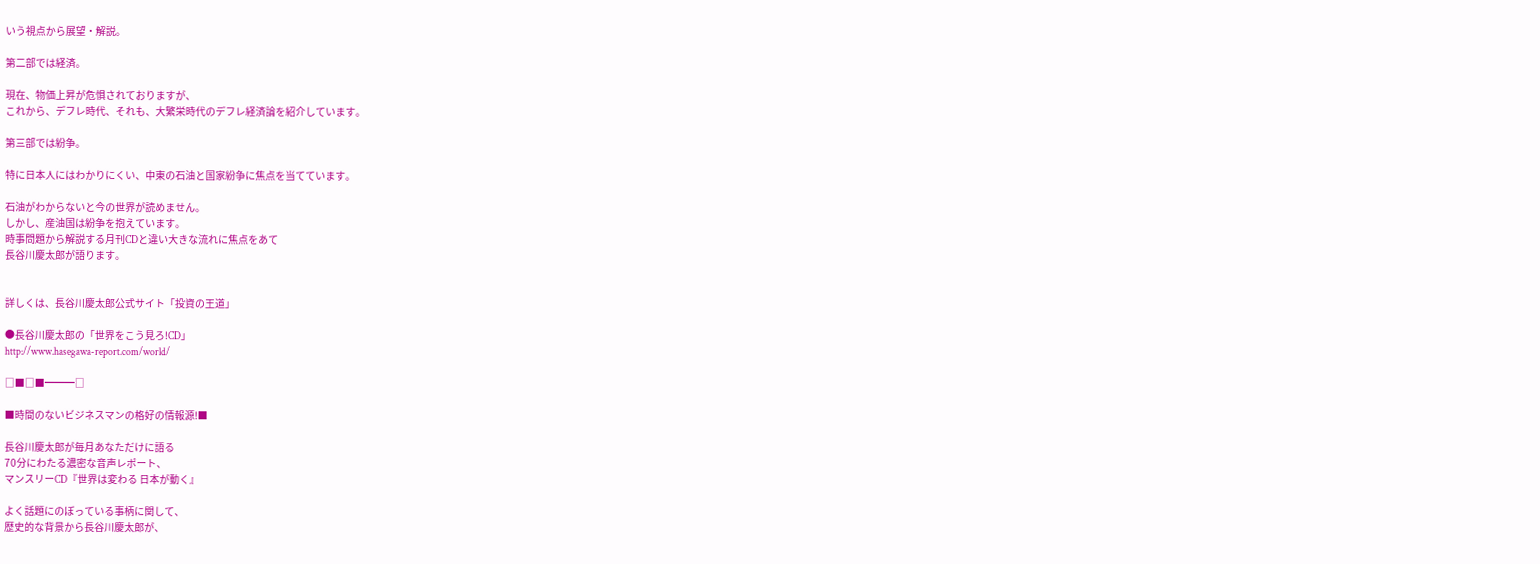いう視点から展望・解説。

第二部では経済。

現在、物価上昇が危惧されておりますが、
これから、デフレ時代、それも、大繁栄時代のデフレ経済論を紹介しています。

第三部では紛争。

特に日本人にはわかりにくい、中東の石油と国家紛争に焦点を当てています。

石油がわからないと今の世界が読めません。
しかし、産油国は紛争を抱えています。
時事問題から解説する月刊CDと違い大きな流れに焦点をあて
長谷川慶太郎が語ります。


詳しくは、長谷川慶太郎公式サイト「投資の王道」

●長谷川慶太郎の「世界をこう見ろ!CD」
http://www.hasegawa-report.com/world/

□■□■━━━□

■時間のないビジネスマンの格好の情報源!■

長谷川慶太郎が毎月あなただけに語る
70分にわたる濃密な音声レポート、
マンスリーCD『世界は変わる 日本が動く』

よく話題にのぼっている事柄に関して、
歴史的な背景から長谷川慶太郎が、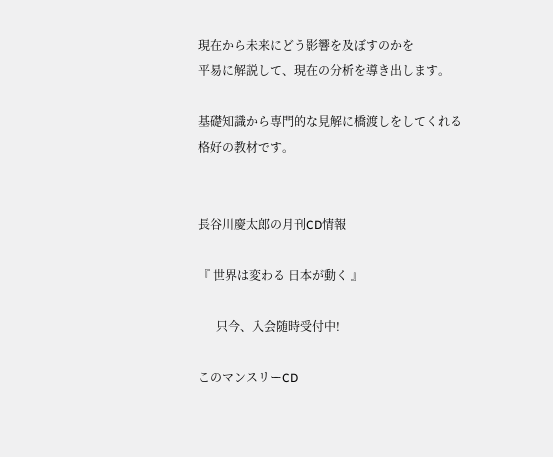現在から未来にどう影響を及ぼすのかを
平易に解説して、現在の分析を導き出します。

基礎知識から専門的な見解に橋渡しをしてくれる
格好の教材です。


長谷川慶太郎の月刊CD情報

『 世界は変わる 日本が動く 』

      只今、入会随時受付中!

このマンスリーCD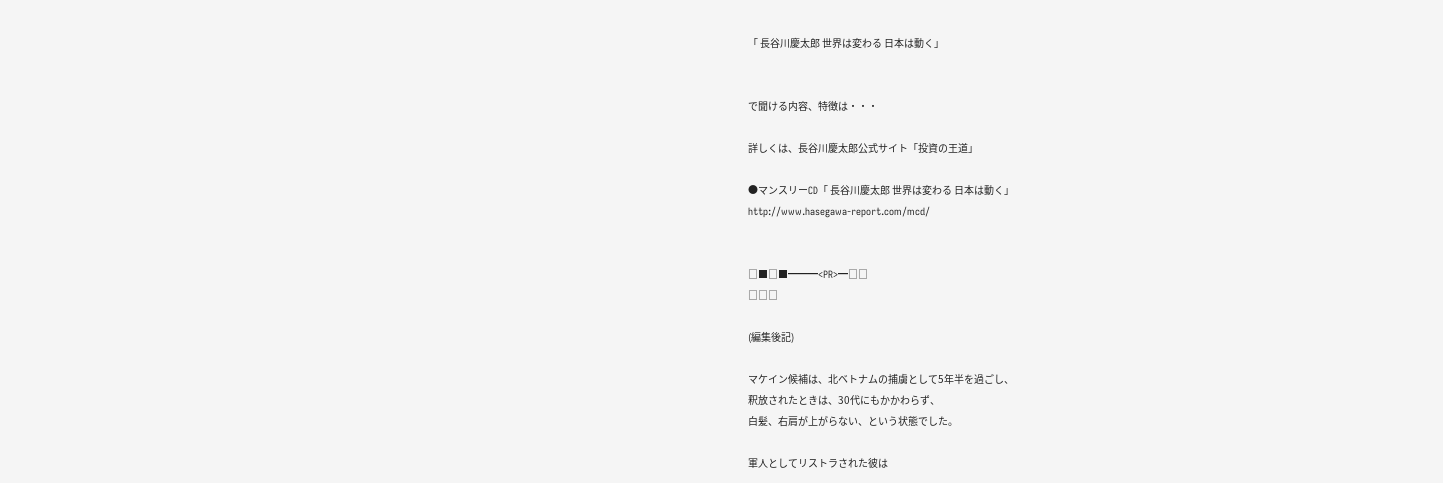「 長谷川慶太郎 世界は変わる 日本は動く」


で聞ける内容、特徴は・・・

詳しくは、長谷川慶太郎公式サイト「投資の王道」

●マンスリーCD「 長谷川慶太郎 世界は変わる 日本は動く」
http://www.hasegawa-report.com/mcd/


□■□■━━━<PR>━□□
□□□

(編集後記)

マケイン候補は、北ベトナムの捕虜として5年半を過ごし、
釈放されたときは、30代にもかかわらず、
白髪、右肩が上がらない、という状態でした。

軍人としてリストラされた彼は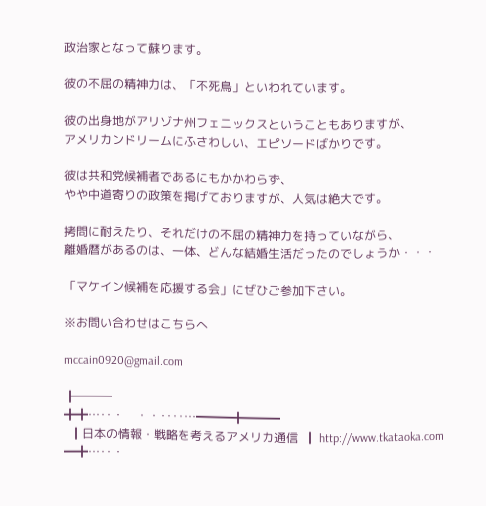政治家となって蘇ります。

彼の不屈の精神力は、「不死鳥」といわれています。

彼の出身地がアリゾナ州フェニックスということもありますが、
アメリカンドリームにふさわしい、エピソードばかりです。

彼は共和党候補者であるにもかかわらず、
やや中道寄りの政策を掲げておりますが、人気は絶大です。

拷問に耐えたり、それだけの不屈の精神力を持っていながら、
離婚暦があるのは、一体、どんな結婚生活だったのでしょうか・・・

「マケイン候補を応援する会」にぜひご参加下さい。

※お問い合わせはこちらへ

mccain0920@gmail.com

┠───
╋╋…‥・    ・・‥‥…━━━╋━━━
  ┃日本の情報・戦略を考えるアメリカ通信  ┃ http://www.tkataoka.com
━╋…‥・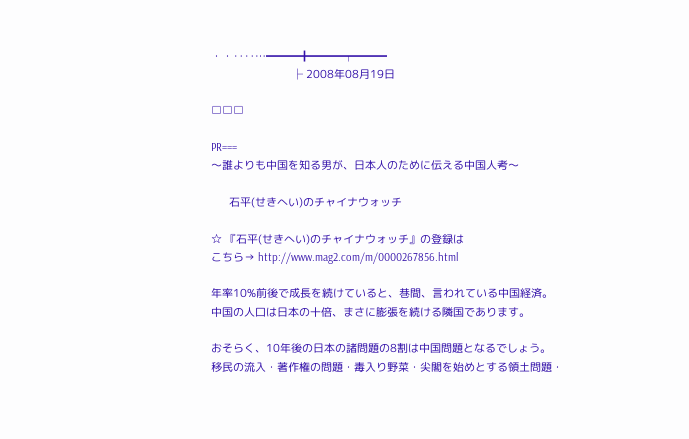・・‥‥…━━━╋━━━┯━━━
                           ├ 2008年08月19日

□□□

PR===
〜誰よりも中国を知る男が、日本人のために伝える中国人考〜

      石平(せきへい)のチャイナウォッチ

☆ 『石平(せきへい)のチャイナウォッチ』の登録は
こちら→ http://www.mag2.com/m/0000267856.html

年率10%前後で成長を続けていると、巷間、言われている中国経済。
中国の人口は日本の十倍、まさに膨張を続ける隣国であります。

おそらく、10年後の日本の諸問題の8割は中国問題となるでしょう。
移民の流入・著作権の問題・毒入り野菜・尖閣を始めとする領土問題・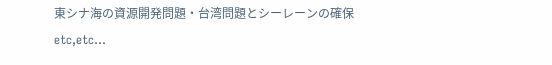東シナ海の資源開発問題・台湾問題とシーレーンの確保etc,etc...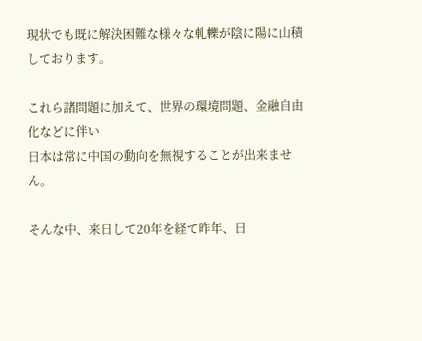現状でも既に解決困難な様々な軋轢が陰に陽に山積しております。

これら諸問題に加えて、世界の環境問題、金融自由化などに伴い
日本は常に中国の動向を無視することが出来ません。

そんな中、来日して20年を経て昨年、日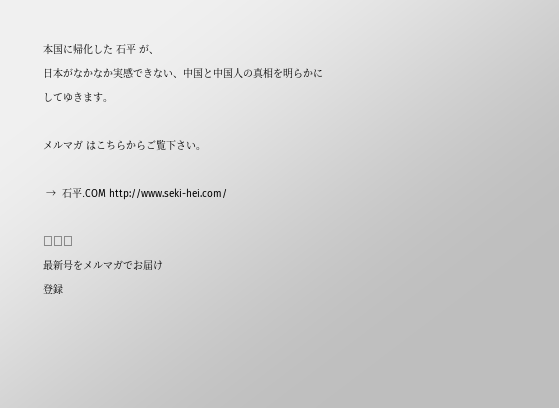本国に帰化した 石平 が、
日本がなかなか実感できない、中国と中国人の真相を明らかにしてゆきます。

メルマガ はこちらからご覧下さい。

 →  石平.COM http://www.seki-hei.com/

□□□
最新号をメルマガでお届け
登録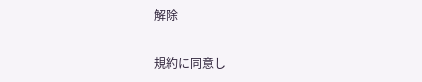解除

規約に同意し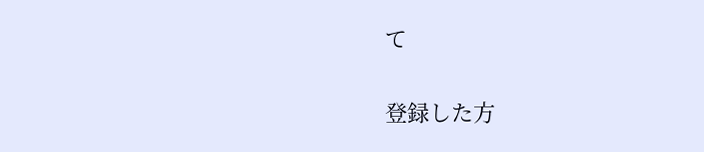て

登録した方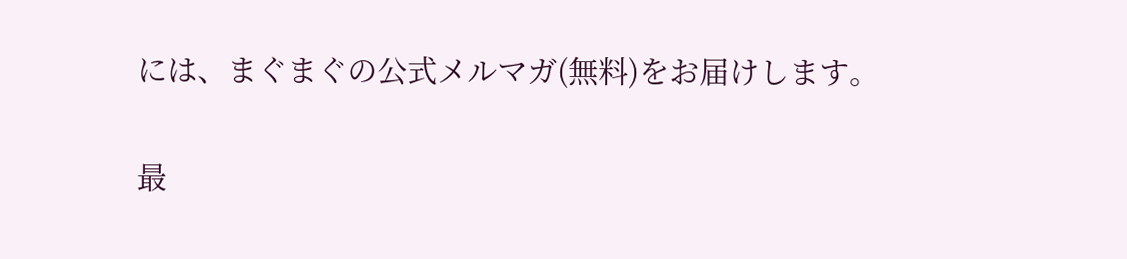には、まぐまぐの公式メルマガ(無料)をお届けします。

最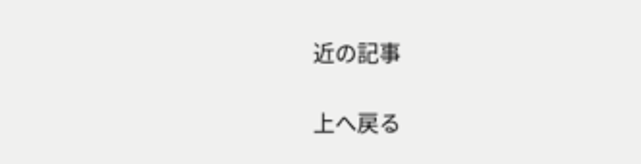近の記事

上へ戻る